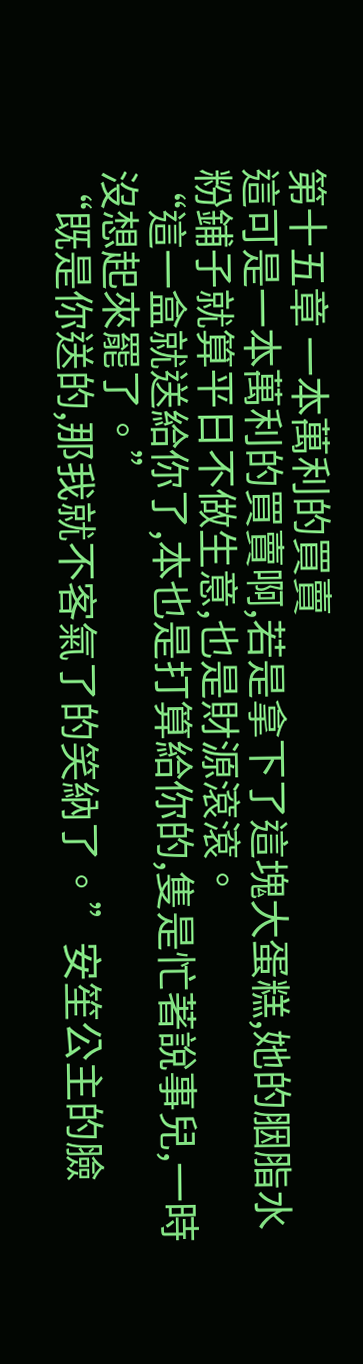第十五章 一本萬利的買賣
這可是一本萬利的買賣啊,若是拿下了這塊大蛋糕,她的胭脂水粉鋪子就算平日不做生意,也是財源滾滾。
“這一盒就送給你了,本也是打算給你的,隻是忙著說事兒,一時沒想起來罷了。”
“既是你送的,那我就不客氣了的笑納了。”安笙公主的臉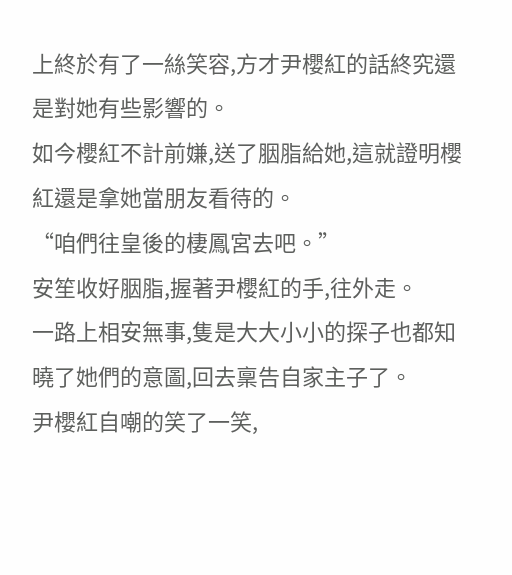上終於有了一絲笑容,方才尹櫻紅的話終究還是對她有些影響的。
如今櫻紅不計前嫌,送了胭脂給她,這就證明櫻紅還是拿她當朋友看待的。
“咱們往皇後的棲鳳宮去吧。”
安笙收好胭脂,握著尹櫻紅的手,往外走。
一路上相安無事,隻是大大小小的探子也都知曉了她們的意圖,回去稟告自家主子了。
尹櫻紅自嘲的笑了一笑,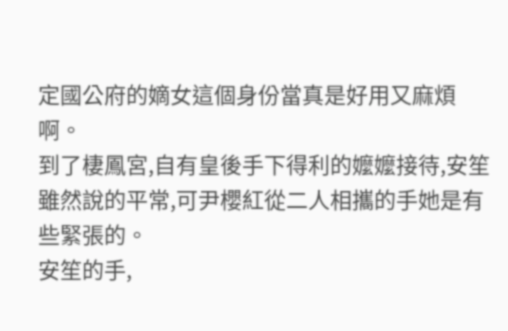定國公府的嫡女這個身份當真是好用又麻煩啊。
到了棲鳳宮,自有皇後手下得利的嬤嬤接待,安笙雖然說的平常,可尹櫻紅從二人相攜的手她是有些緊張的。
安笙的手,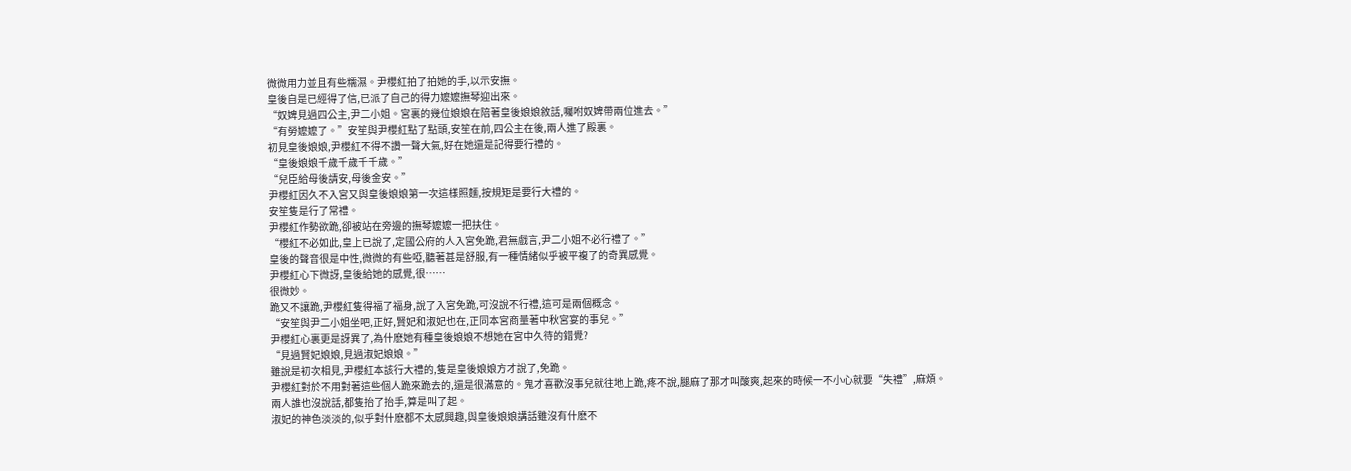微微用力並且有些糯濕。尹櫻紅拍了拍她的手,以示安撫。
皇後自是已經得了信,已派了自己的得力嬤嬤撫琴迎出來。
“奴婢見過四公主,尹二小姐。宮裏的幾位娘娘在陪著皇後娘娘敘話,囑咐奴婢帶兩位進去。”
“有勞嬤嬤了。”安笙與尹櫻紅點了點頭,安笙在前,四公主在後,兩人進了殿裏。
初見皇後娘娘,尹櫻紅不得不讚一聲大氣,好在她還是記得要行禮的。
“皇後娘娘千歲千歲千千歲。”
“兒臣給母後請安,母後金安。”
尹櫻紅因久不入宮又與皇後娘娘第一次這樣照麵,按規矩是要行大禮的。
安笙隻是行了常禮。
尹櫻紅作勢欲跪,卻被站在旁邊的撫琴嬤嬤一把扶住。
“櫻紅不必如此,皇上已說了,定國公府的人入宮免跪,君無戲言,尹二小姐不必行禮了。”
皇後的聲音很是中性,微微的有些啞,聽著甚是舒服,有一種情緒似乎被平複了的奇異感覺。
尹櫻紅心下微訝,皇後給她的感覺,很……
很微妙。
跪又不讓跪,尹櫻紅隻得福了福身,說了入宮免跪,可沒說不行禮,這可是兩個概念。
“安笙與尹二小姐坐吧,正好,賢妃和淑妃也在,正同本宮商量著中秋宮宴的事兒。”
尹櫻紅心裏更是訝異了,為什麽她有種皇後娘娘不想她在宮中久待的錯覺?
“見過賢妃娘娘,見過淑妃娘娘。”
雖說是初次相見,尹櫻紅本該行大禮的,隻是皇後娘娘方才說了,免跪。
尹櫻紅對於不用對著這些個人跪來跪去的,還是很滿意的。鬼才喜歡沒事兒就往地上跪,疼不說,腿麻了那才叫酸爽,起來的時候一不小心就要“失禮”,麻煩。
兩人誰也沒說話,都隻抬了抬手,算是叫了起。
淑妃的神色淡淡的,似乎對什麽都不太感興趣,與皇後娘娘講話雖沒有什麽不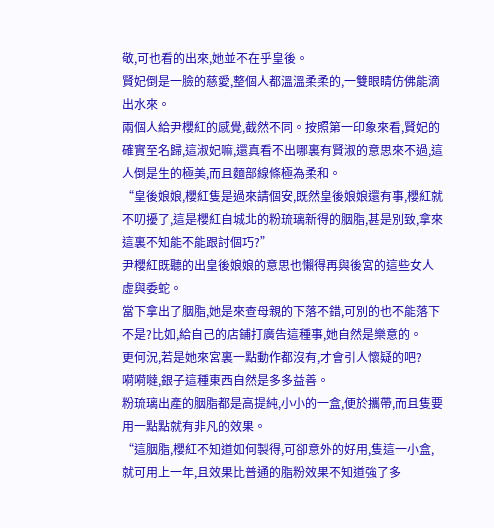敬,可也看的出來,她並不在乎皇後。
賢妃倒是一臉的慈愛,整個人都溫溫柔柔的,一雙眼睛仿佛能滴出水來。
兩個人給尹櫻紅的感覺,截然不同。按照第一印象來看,賢妃的確實至名歸,這淑妃嘛,還真看不出哪裏有賢淑的意思來不過,這人倒是生的極美,而且麵部線條極為柔和。
“皇後娘娘,櫻紅隻是過來請個安,既然皇後娘娘還有事,櫻紅就不叨擾了,這是櫻紅自城北的粉琉璃新得的胭脂,甚是別致,拿來這裏不知能不能跟討個巧?”
尹櫻紅既聽的出皇後娘娘的意思也懶得再與後宮的這些女人虛與委蛇。
當下拿出了胭脂,她是來查母親的下落不錯,可別的也不能落下不是?比如,給自己的店鋪打廣告這種事,她自然是樂意的。
更何況,若是她來宮裏一點動作都沒有,才會引人懷疑的吧?
嗬嗬噠,銀子這種東西自然是多多益善。
粉琉璃出產的胭脂都是高提純,小小的一盒,便於攜帶,而且隻要用一點點就有非凡的效果。
“這胭脂,櫻紅不知道如何製得,可卻意外的好用,隻這一小盒,就可用上一年,且效果比普通的脂粉效果不知道強了多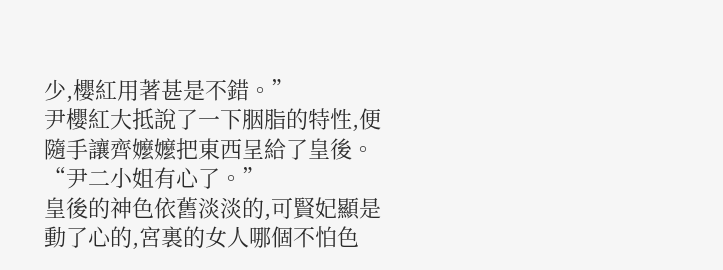少,櫻紅用著甚是不錯。”
尹櫻紅大抵說了一下胭脂的特性,便隨手讓齊嬤嬤把東西呈給了皇後。
“尹二小姐有心了。”
皇後的神色依舊淡淡的,可賢妃顯是動了心的,宮裏的女人哪個不怕色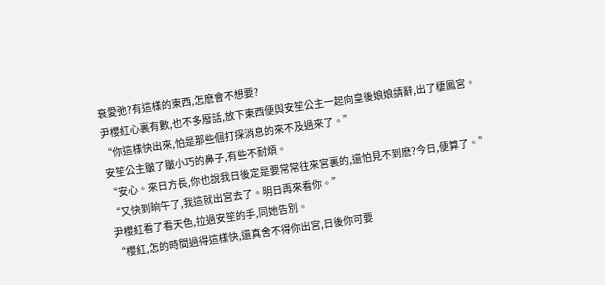衰愛弛?有這樣的東西,怎麽會不想要?
尹櫻紅心裏有數,也不多廢話,放下東西便與安笙公主一起向皇後娘娘請辭,出了棲鳳宮。
“你這樣快出來,怕是那些個打探消息的來不及過來了。”
安笙公主皺了皺小巧的鼻子,有些不耐煩。
“安心。來日方長,你也說我日後定是要常常往來宮裏的,還怕見不到麽?今日,便算了。”
“又快到晌午了,我這就出宮去了。明日再來看你。”
尹櫻紅看了看天色,拉過安笙的手,同她告別。
“櫻紅,怎的時間過得這樣快,還真舍不得你出宮,日後你可要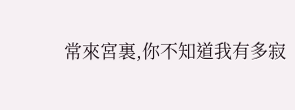常來宮裏,你不知道我有多寂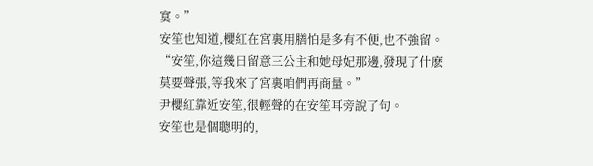寞。”
安笙也知道,櫻紅在宮裏用膳怕是多有不便,也不強留。
“安笙,你這幾日留意三公主和她母妃那邊,發現了什麽莫要聲張,等我來了宮裏咱們再商量。”
尹櫻紅靠近安笙,很輕聲的在安笙耳旁說了句。
安笙也是個聰明的,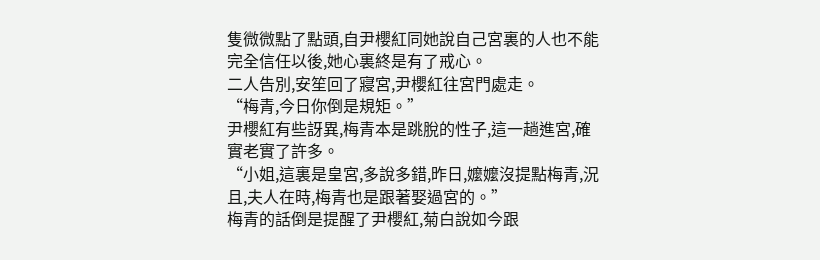隻微微點了點頭,自尹櫻紅同她說自己宮裏的人也不能完全信任以後,她心裏終是有了戒心。
二人告別,安笙回了寢宮,尹櫻紅往宮門處走。
“梅青,今日你倒是規矩。”
尹櫻紅有些訝異,梅青本是跳脫的性子,這一趟進宮,確實老實了許多。
“小姐,這裏是皇宮,多說多錯,昨日,嬤嬤沒提點梅青,況且,夫人在時,梅青也是跟著娶過宮的。”
梅青的話倒是提醒了尹櫻紅,菊白說如今跟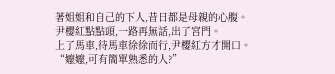著姐姐和自己的下人,昔日都是母親的心腹。
尹櫻紅點點頭,一路再無話,出了宮門。
上了馬車,待馬車徐徐而行,尹櫻紅方才開口。
“嬤嬤,可有簡單熟悉的人?”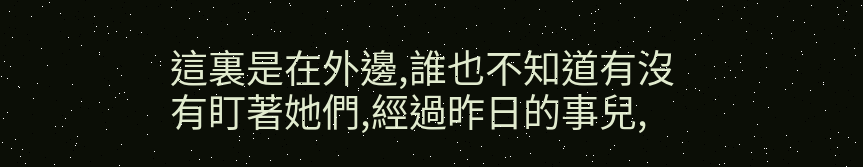這裏是在外邊,誰也不知道有沒有盯著她們,經過昨日的事兒,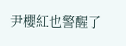尹櫻紅也警醒了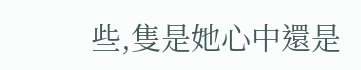些,隻是她心中還是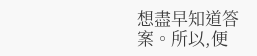想盡早知道答案。所以,便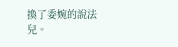換了委婉的說法兒。